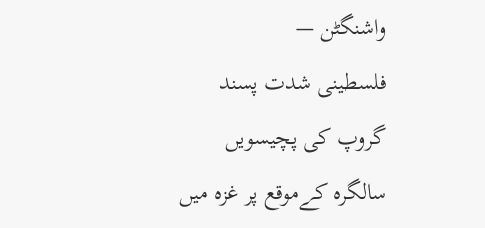واشنگٹن —
فلسطینی شدت پسند گروپ کی پچیسویں سالگرہ کےموقع پر غزہ میں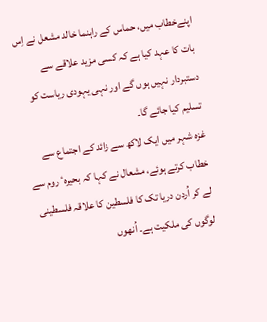اپنےخطاب میں، حماس کے راہنما خالد مشعل نے اِس بات کا عہد کیا ہے کہ کسی مزید علاقے سے دستبردار نہیں ہوں گے اور نہی یہودی ریاست کو تسلیم کیا جائے گا۔
غزہ شہر میں ایک لاکھ سے زائد کے اجتماع سے خطاب کرتے ہوئے، مشعال نے کہا کہ بحیرہٴ روم سے لے کر اُردن دریا تک کا فلسطین کا علاقہ فلسطینی لوگوں کی ملکیت ہے۔ اُنھوں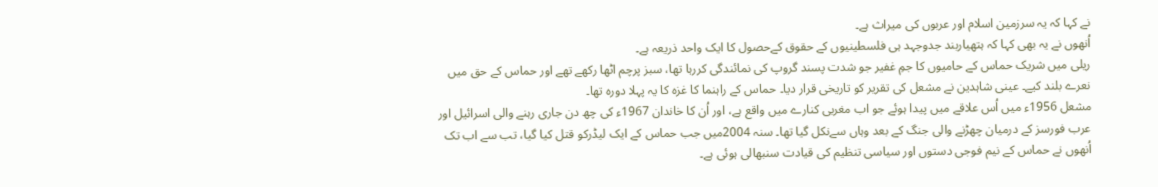نے کہا کہ یہ سرزمین اسلام اور عربوں کی میراث ہے۔
اُنھوں نے یہ بھی کہا کہ ہتھیاربند جدوجہد ہی فلسطینیوں کے حقوق کےحصول کا ایک واحد ذریعہ ہے۔
ریلی میں شریک حماس کے حامیوں کا جمِ غفیر جو شدت پسند گروپ کی نمائندگی کررہا تھا، سبز پرچم اٹھا رکھے تھے اور حماس کے حق میں نعرے بلند کیے۔ عینی شاہدین نے مشعل کی تقریر کو تاریخی قرار دیا۔ حماس کے راہنما کا غزہ کا یہ پہلا دورہ تھا۔
مشعل 1956ء میں اُس علاقے میں پیدا ہوئے جو اب مغربی کنارے میں واقع ہے، اور اُن کا خاندان 1967ء کی چھ دن جاری رہنے والی اسرائیل اور عرب فورسز کے درمیان چھڑنے والی جنگ کے بعد وہاں سےنکل گیا تھا۔ سنہ 2004میں جب حماس کے ایک لیڈرکو قتل کیا گیا، تب سے اب تک اُنھوں نے حماس کے نیم فوجی دستوں اور سیاسی تنظیم کی قیادت سنبھالی ہوئی ہے۔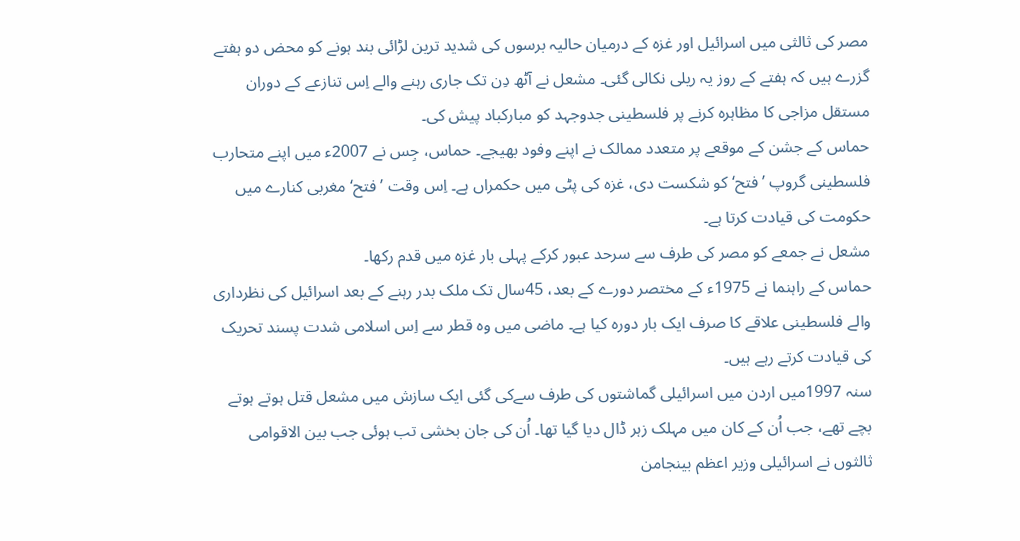مصر کی ثالثی میں اسرائیل اور غزہ کے درمیان حالیہ برسوں کی شدید ترین لڑائی بند ہونے کو محض دو ہفتے گزرے ہیں کہ ہفتے کے روز یہ ریلی نکالی گئی۔ مشعل نے آٹھ دِن تک جاری رہنے والے اِس تنازعے کے دوران مستقل مزاجی کا مظاہرہ کرنے پر فلسطینی جدوجہد کو مبارکباد پیش کی۔
حماس کے جشن کے موقعے پر متعدد ممالک نے اپنے وفود بھیجے۔ حماس، جِس نے 2007ء میں اپنے متحارب فلسطینی گروپ ’فتح‘ کو شکست دی، غزہ کی پٹی میں حکمراں ہے۔ اِس وقت ’فتح‘ مغربی کنارے میں حکومت کی قیادت کرتا ہے۔
مشعل نے جمعے کو مصر کی طرف سے سرحد عبور کرکے پہلی بار غزہ میں قدم رکھا۔
حماس کے راہنما نے 1975ء کے مختصر دورے کے بعد، 45سال تک ملک بدر رہنے کے بعد اسرائیل کی نظرداری والے فلسطینی علاقے کا صرف ایک بار دورہ کیا ہے۔ ماضی میں وہ قطر سے اِس اسلامی شدت پسند تحریک کی قیادت کرتے رہے ہیں۔
سنہ 1997میں اردن میں اسرائیلی گماشتوں کی طرف سےکی گئی ایک سازش میں مشعل قتل ہوتے ہوتے بچے تھے، جب اُن کے کان میں مہلک زہر ڈال دیا گیا تھا۔ اُن کی جان بخشی تب ہوئی جب بین الاقوامی ثالثوں نے اسرائیلی وزیر اعظم بینجامن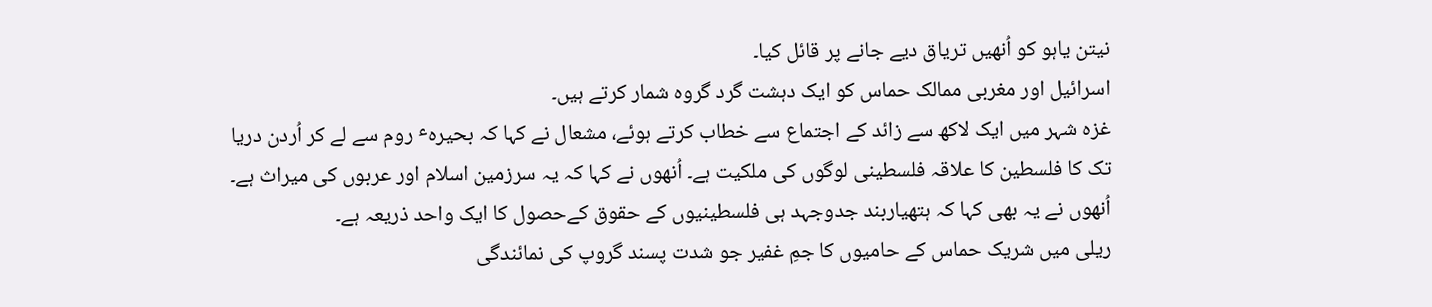نیتن یاہو کو اُنھیں تریاق دیے جانے پر قائل کیا۔
اسرائیل اور مغربی ممالک حماس کو ایک دہشت گرد گروہ شمار کرتے ہیں۔
غزہ شہر میں ایک لاکھ سے زائد کے اجتماع سے خطاب کرتے ہوئے، مشعال نے کہا کہ بحیرہٴ روم سے لے کر اُردن دریا تک کا فلسطین کا علاقہ فلسطینی لوگوں کی ملکیت ہے۔ اُنھوں نے کہا کہ یہ سرزمین اسلام اور عربوں کی میراث ہے۔
اُنھوں نے یہ بھی کہا کہ ہتھیاربند جدوجہد ہی فلسطینیوں کے حقوق کےحصول کا ایک واحد ذریعہ ہے۔
ریلی میں شریک حماس کے حامیوں کا جمِ غفیر جو شدت پسند گروپ کی نمائندگی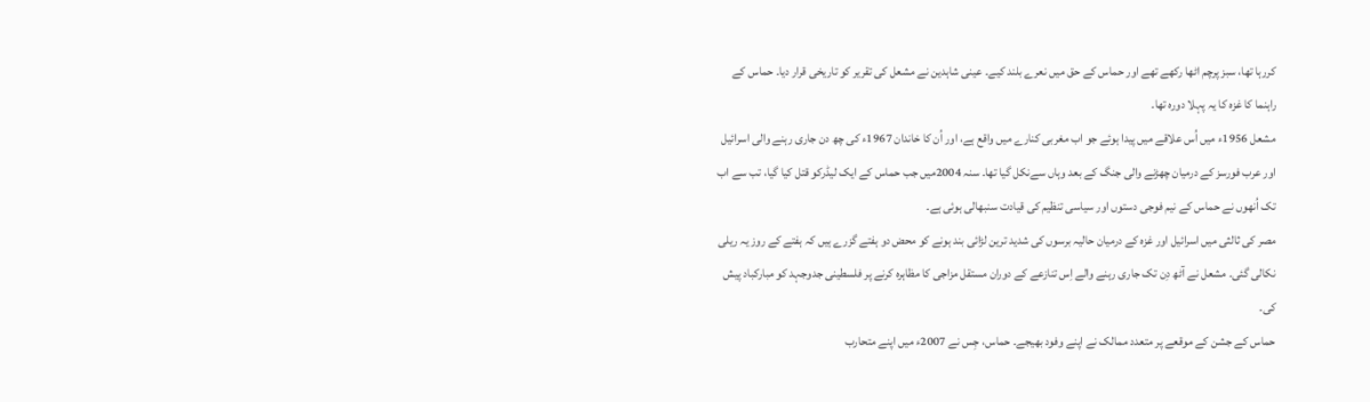کررہا تھا، سبز پرچم اٹھا رکھے تھے اور حماس کے حق میں نعرے بلند کیے۔ عینی شاہدین نے مشعل کی تقریر کو تاریخی قرار دیا۔ حماس کے راہنما کا غزہ کا یہ پہلا دورہ تھا۔
مشعل 1956ء میں اُس علاقے میں پیدا ہوئے جو اب مغربی کنارے میں واقع ہے، اور اُن کا خاندان 1967ء کی چھ دن جاری رہنے والی اسرائیل اور عرب فورسز کے درمیان چھڑنے والی جنگ کے بعد وہاں سےنکل گیا تھا۔ سنہ 2004میں جب حماس کے ایک لیڈرکو قتل کیا گیا، تب سے اب تک اُنھوں نے حماس کے نیم فوجی دستوں اور سیاسی تنظیم کی قیادت سنبھالی ہوئی ہے۔
مصر کی ثالثی میں اسرائیل اور غزہ کے درمیان حالیہ برسوں کی شدید ترین لڑائی بند ہونے کو محض دو ہفتے گزرے ہیں کہ ہفتے کے روز یہ ریلی نکالی گئی۔ مشعل نے آٹھ دِن تک جاری رہنے والے اِس تنازعے کے دوران مستقل مزاجی کا مظاہرہ کرنے پر فلسطینی جدوجہد کو مبارکباد پیش کی۔
حماس کے جشن کے موقعے پر متعدد ممالک نے اپنے وفود بھیجے۔ حماس، جِس نے 2007ء میں اپنے متحارب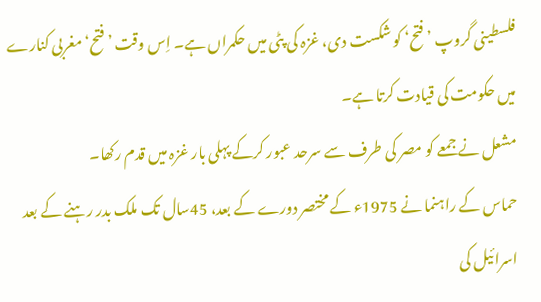فلسطینی گروپ ’فتح‘ کو شکست دی، غزہ کی پٹی میں حکمراں ہے۔ اِس وقت ’فتح‘ مغربی کنارے میں حکومت کی قیادت کرتا ہے۔
مشعل نے جمعے کو مصر کی طرف سے سرحد عبور کرکے پہلی بار غزہ میں قدم رکھا۔
حماس کے راہنما نے 1975ء کے مختصر دورے کے بعد، 45سال تک ملک بدر رہنے کے بعد اسرائیل کی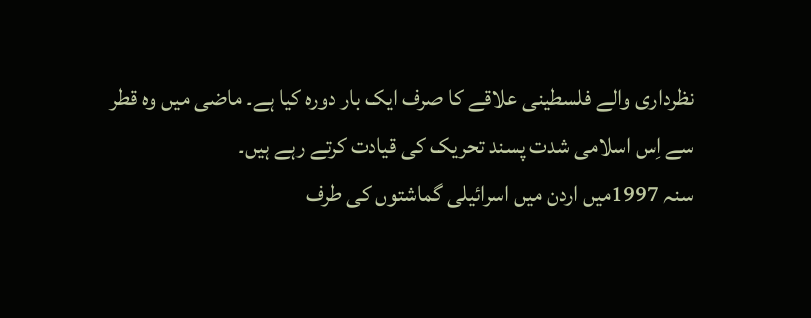نظرداری والے فلسطینی علاقے کا صرف ایک بار دورہ کیا ہے۔ ماضی میں وہ قطر سے اِس اسلامی شدت پسند تحریک کی قیادت کرتے رہے ہیں۔
سنہ 1997میں اردن میں اسرائیلی گماشتوں کی طرف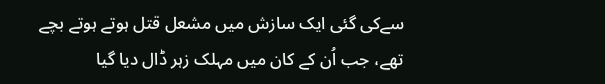سےکی گئی ایک سازش میں مشعل قتل ہوتے ہوتے بچے تھے، جب اُن کے کان میں مہلک زہر ڈال دیا گیا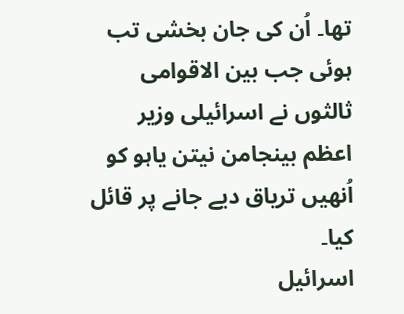تھا۔ اُن کی جان بخشی تب ہوئی جب بین الاقوامی ثالثوں نے اسرائیلی وزیر اعظم بینجامن نیتن یاہو کو اُنھیں تریاق دیے جانے پر قائل کیا۔
اسرائیل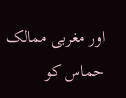اور مغربی ممالک حماس کو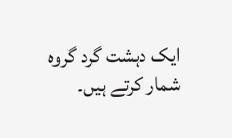ایک دہشت گرد گروہ شمار کرتے ہیں۔